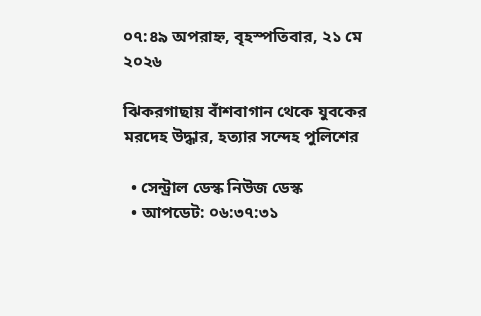০৭:৪৯ অপরাহ্ন, বৃহস্পতিবার, ২১ মে ২০২৬

ঝিকরগাছায় বাঁশবাগান থেকে যুবকের মরদেহ উদ্ধার, হত্যার সন্দেহ পুলিশের

  • সেন্ট্রাল ডেস্ক নিউজ ডেস্ক
  • আপডেট: ০৬:৩৭:৩১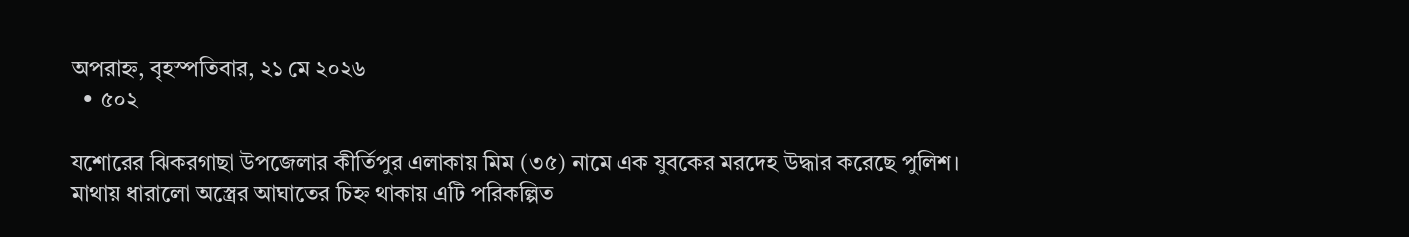অপরাহ্ন, বৃহস্পতিবার, ২১ মে ২০২৬
  • ৫০২

যশোরের ঝিকরগাছা উপজেলার কীর্তিপুর এলাকায় মিম (৩৫) নামে এক যুবকের মরদেহ উদ্ধার করেছে পুলিশ। মাথায় ধারালো অস্ত্রের আঘাতের চিহ্ন থাকায় এটি পরিকল্পিত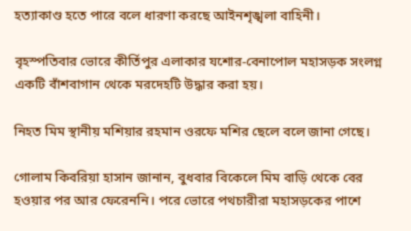হত্যাকাণ্ড হতে পারে বলে ধারণা করছে আইনশৃঙ্খলা বাহিনী।

বৃহস্পতিবার ভোরে কীর্তিপুর এলাকার যশোর-বেনাপোল মহাসড়ক সংলগ্ন একটি বাঁশবাগান থেকে মরদেহটি উদ্ধার করা হয়।

নিহত মিম স্থানীয় মশিয়ার রহমান ওরফে মশির ছেলে বলে জানা গেছে।

গোলাম কিবরিয়া হাসান জানান, বুধবার বিকেলে মিম বাড়ি থেকে বের হওয়ার পর আর ফেরেননি। পরে ভোরে পথচারীরা মহাসড়কের পাশে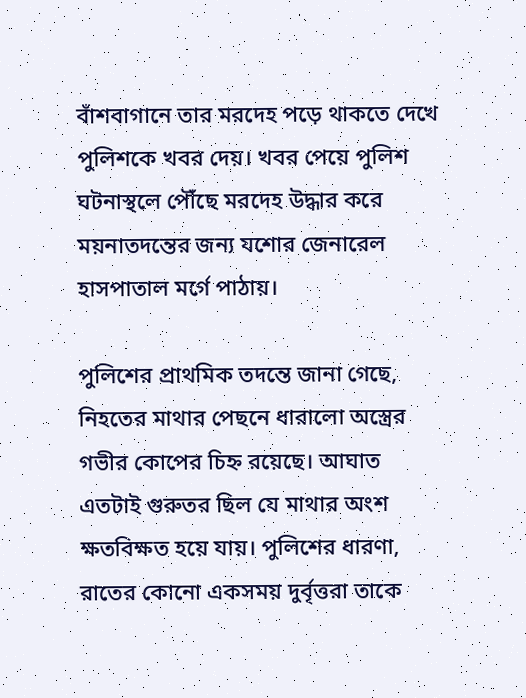বাঁশবাগানে তার মরদেহ পড়ে থাকতে দেখে পুলিশকে খবর দেয়। খবর পেয়ে পুলিশ ঘটনাস্থলে পৌঁছে মরদেহ উদ্ধার করে ময়নাতদন্তের জন্য যশোর জেনারেল হাসপাতাল মর্গে পাঠায়।

পুলিশের প্রাথমিক তদন্তে জানা গেছে, নিহতের মাথার পেছনে ধারালো অস্ত্রের গভীর কোপের চিহ্ন রয়েছে। আঘাত এতটাই গুরুতর ছিল যে মাথার অংশ ক্ষতবিক্ষত হয়ে যায়। পুলিশের ধারণা, রাতের কোনো একসময় দুর্বৃত্তরা তাকে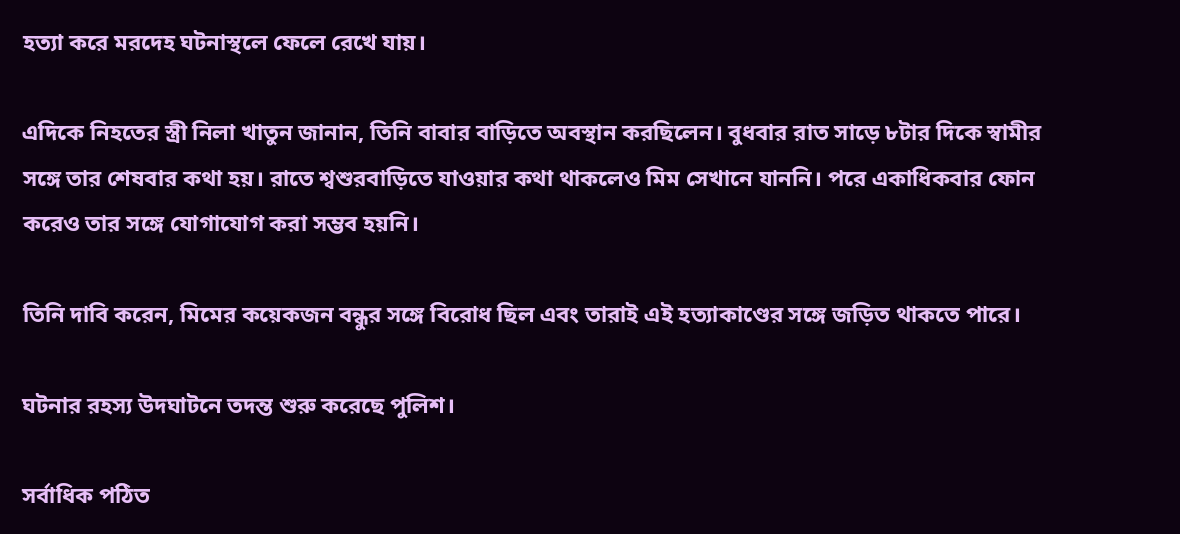হত্যা করে মরদেহ ঘটনাস্থলে ফেলে রেখে যায়।

এদিকে নিহতের স্ত্রী নিলা খাতুন জানান, তিনি বাবার বাড়িতে অবস্থান করছিলেন। বুধবার রাত সাড়ে ৮টার দিকে স্বামীর সঙ্গে তার শেষবার কথা হয়। রাতে শ্বশুরবাড়িতে যাওয়ার কথা থাকলেও মিম সেখানে যাননি। পরে একাধিকবার ফোন করেও তার সঙ্গে যোগাযোগ করা সম্ভব হয়নি।

তিনি দাবি করেন, মিমের কয়েকজন বন্ধুর সঙ্গে বিরোধ ছিল এবং তারাই এই হত্যাকাণ্ডের সঙ্গে জড়িত থাকতে পারে।

ঘটনার রহস্য উদঘাটনে তদন্ত শুরু করেছে পুলিশ।

সর্বাধিক পঠিত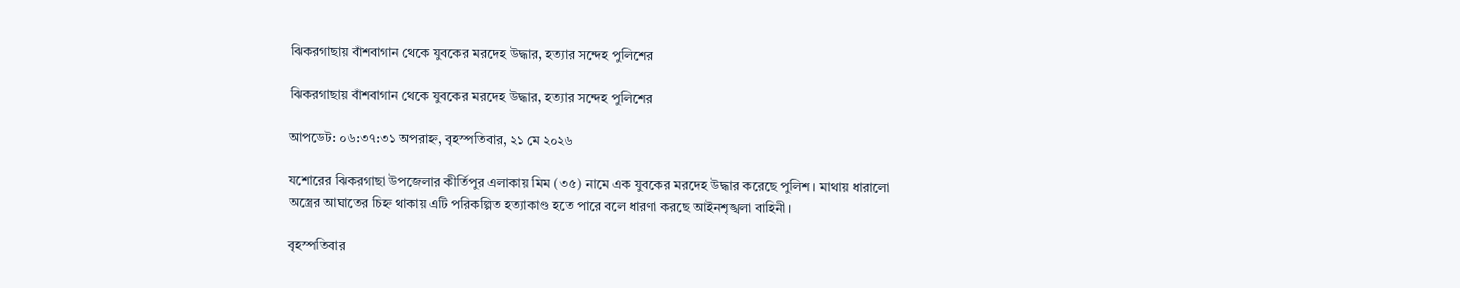ঝিকরগাছায় বাঁশবাগান থেকে যুবকের মরদেহ উদ্ধার, হত্যার সন্দেহ পুলিশের

ঝিকরগাছায় বাঁশবাগান থেকে যুবকের মরদেহ উদ্ধার, হত্যার সন্দেহ পুলিশের

আপডেট: ০৬:৩৭:৩১ অপরাহ্ন, বৃহস্পতিবার, ২১ মে ২০২৬

যশোরের ঝিকরগাছা উপজেলার কীর্তিপুর এলাকায় মিম (৩৫) নামে এক যুবকের মরদেহ উদ্ধার করেছে পুলিশ। মাথায় ধারালো অস্ত্রের আঘাতের চিহ্ন থাকায় এটি পরিকল্পিত হত্যাকাণ্ড হতে পারে বলে ধারণা করছে আইনশৃঙ্খলা বাহিনী।

বৃহস্পতিবার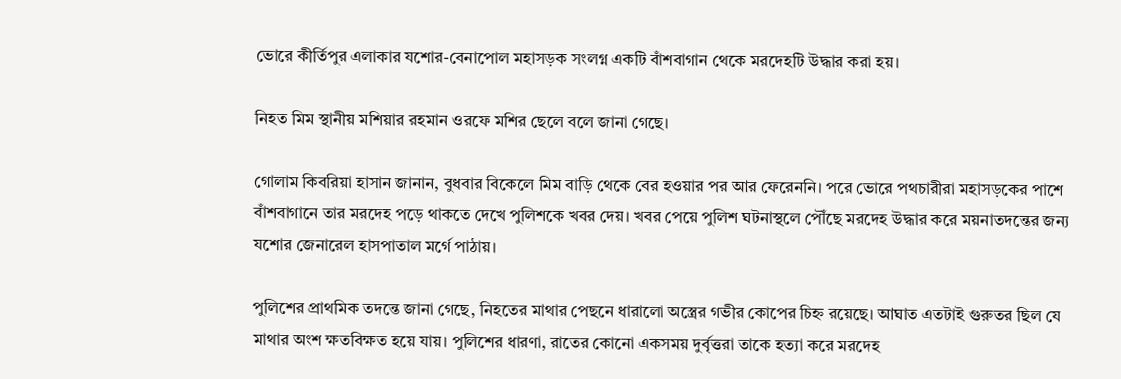ভোরে কীর্তিপুর এলাকার যশোর-বেনাপোল মহাসড়ক সংলগ্ন একটি বাঁশবাগান থেকে মরদেহটি উদ্ধার করা হয়।

নিহত মিম স্থানীয় মশিয়ার রহমান ওরফে মশির ছেলে বলে জানা গেছে।

গোলাম কিবরিয়া হাসান জানান, বুধবার বিকেলে মিম বাড়ি থেকে বের হওয়ার পর আর ফেরেননি। পরে ভোরে পথচারীরা মহাসড়কের পাশে বাঁশবাগানে তার মরদেহ পড়ে থাকতে দেখে পুলিশকে খবর দেয়। খবর পেয়ে পুলিশ ঘটনাস্থলে পৌঁছে মরদেহ উদ্ধার করে ময়নাতদন্তের জন্য যশোর জেনারেল হাসপাতাল মর্গে পাঠায়।

পুলিশের প্রাথমিক তদন্তে জানা গেছে, নিহতের মাথার পেছনে ধারালো অস্ত্রের গভীর কোপের চিহ্ন রয়েছে। আঘাত এতটাই গুরুতর ছিল যে মাথার অংশ ক্ষতবিক্ষত হয়ে যায়। পুলিশের ধারণা, রাতের কোনো একসময় দুর্বৃত্তরা তাকে হত্যা করে মরদেহ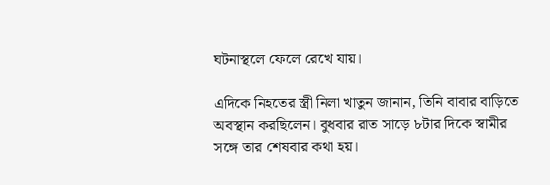ঘটনাস্থলে ফেলে রেখে যায়।

এদিকে নিহতের স্ত্রী নিলা খাতুন জানান, তিনি বাবার বাড়িতে অবস্থান করছিলেন। বুধবার রাত সাড়ে ৮টার দিকে স্বামীর সঙ্গে তার শেষবার কথা হয়।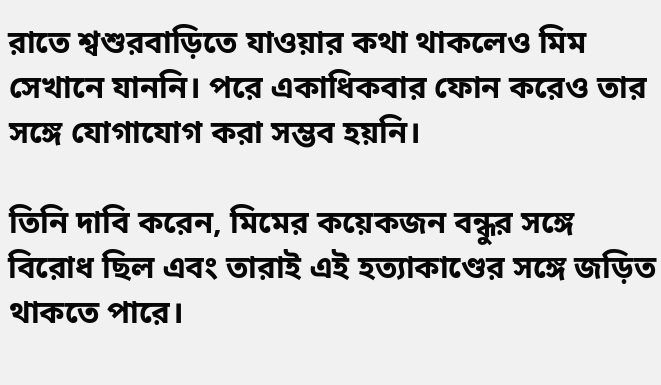রাতে শ্বশুরবাড়িতে যাওয়ার কথা থাকলেও মিম সেখানে যাননি। পরে একাধিকবার ফোন করেও তার সঙ্গে যোগাযোগ করা সম্ভব হয়নি।

তিনি দাবি করেন, মিমের কয়েকজন বন্ধুর সঙ্গে বিরোধ ছিল এবং তারাই এই হত্যাকাণ্ডের সঙ্গে জড়িত থাকতে পারে।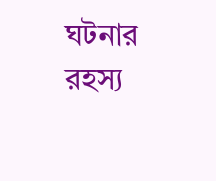ঘটনার রহস্য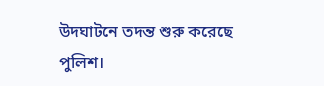উদঘাটনে তদন্ত শুরু করেছে পুলিশ।